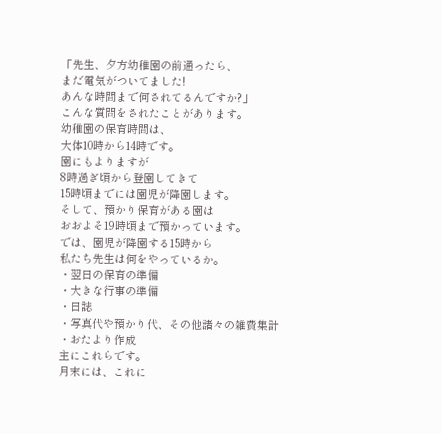「先生、夕方幼稚園の前通ったら、
まだ電気がついてました!
あんな時間まで何されてるんですか?」
こんな質問をされたことがあります。
幼稚園の保育時間は、
大体10時から14時です。
園にもよりますが
8時過ぎ頃から登園してきて
15時頃までには園児が降園します。
そして、預かり保育がある園は
おおよそ19時頃まで預かっています。
では、園児が降園する15時から
私たち先生は何をやっているか。
・翌日の保育の準備
・大きな行事の準備
・日誌
・写真代や預かり代、その他諸々の雑費集計
・おたより作成
主にこれらです。
月末には、これに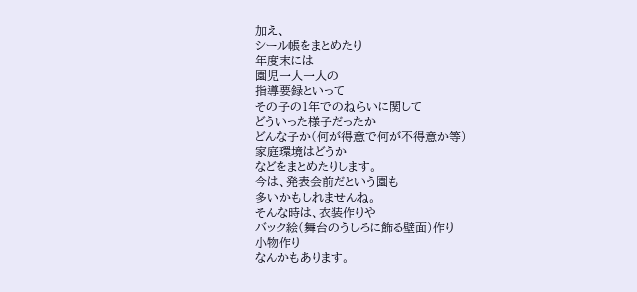加え、
シール帳をまとめたり
年度末には
園児一人一人の
指導要録といって
その子の1年でのねらいに関して
どういった様子だったか
どんな子か(何が得意で何が不得意か等)
家庭環境はどうか
などをまとめたりします。
今は、発表会前だという園も
多いかもしれませんね。
そんな時は、衣装作りや
バック絵(舞台のうしろに飾る壁面)作り
小物作り
なんかもあります。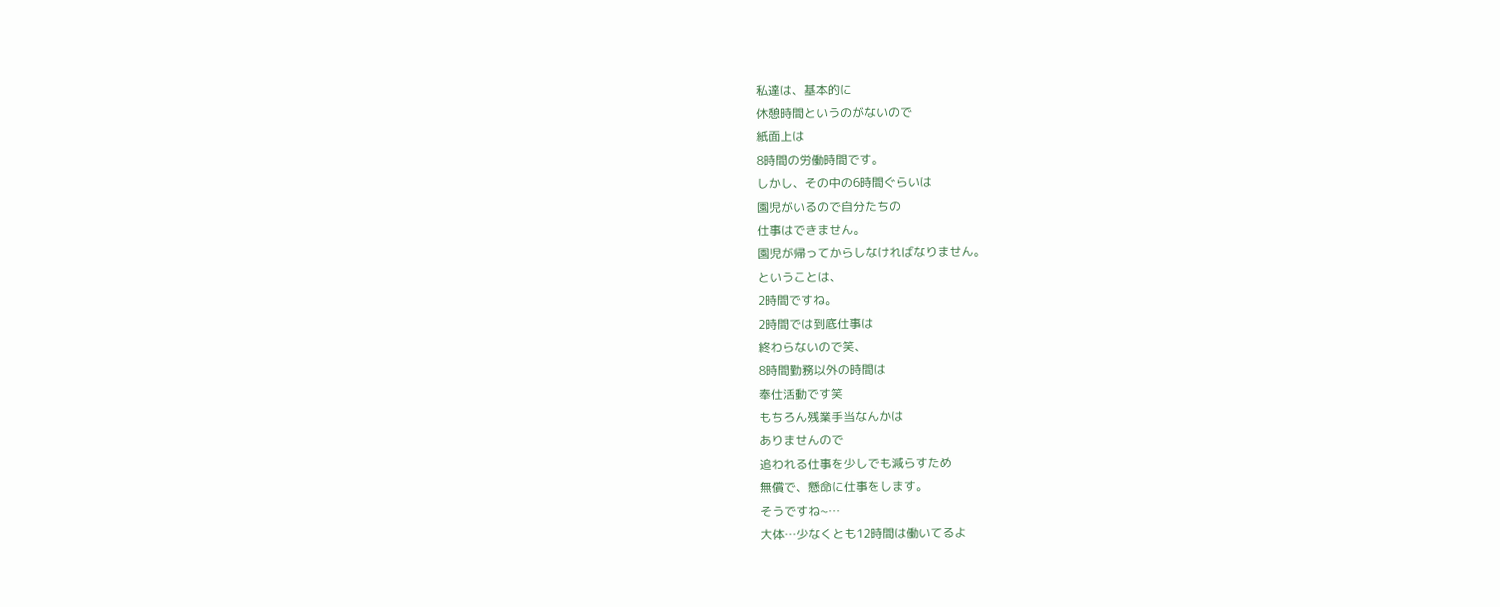私達は、基本的に
休憩時間というのがないので
紙面上は
8時間の労働時間です。
しかし、その中の6時間ぐらいは
園児がいるので自分たちの
仕事はできません。
園児が帰ってからしなければなりません。
ということは、
2時間ですね。
2時間では到底仕事は
終わらないので笑、
8時間勤務以外の時間は
奉仕活動です笑
もちろん残業手当なんかは
ありませんので
追われる仕事を少しでも減らすため
無償で、懸命に仕事をします。
そうですね~…
大体…少なくとも12時間は働いてるよ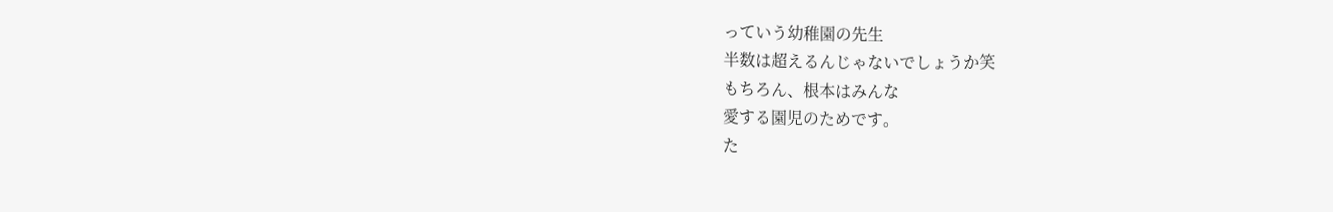っていう幼稚園の先生
半数は超えるんじゃないでしょうか笑
もちろん、根本はみんな
愛する園児のためです。
た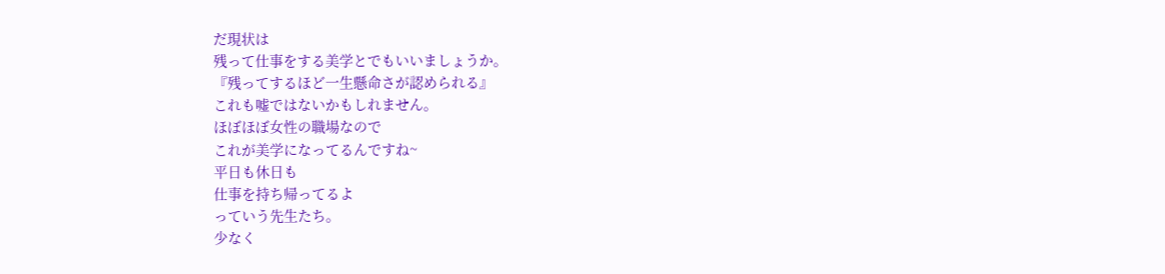だ現状は
残って仕事をする美学とでもいいましょうか。
『残ってするほど一生懸命さが認められる』
これも嘘ではないかもしれません。
ほぼほぼ女性の職場なので
これが美学になってるんですね~
平日も休日も
仕事を持ち帰ってるよ
っていう先生たち。
少なく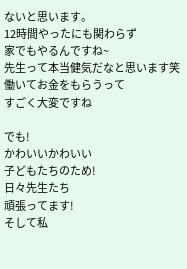ないと思います。
12時間やったにも関わらず
家でもやるんですね~
先生って本当健気だなと思います笑
働いてお金をもらうって
すごく大変ですね

でも!
かわいいかわいい
子どもたちのため!
日々先生たち
頑張ってます!
そして私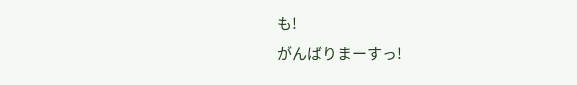も!
がんばりまーすっ!